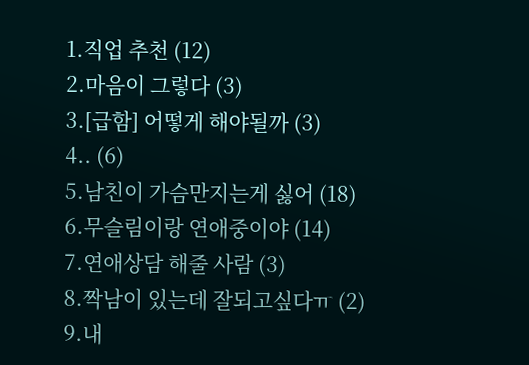1.직업 추천 (12)
2.마음이 그렇다 (3)
3.[급함] 어떻게 해야될까 (3)
4.. (6)
5.남친이 가슴만지는게 싫어 (18)
6.무슬림이랑 연애중이야 (14)
7.연애상담 해줄 사람 (3)
8.짝남이 있는데 잘되고싶다ㅠ (2)
9.내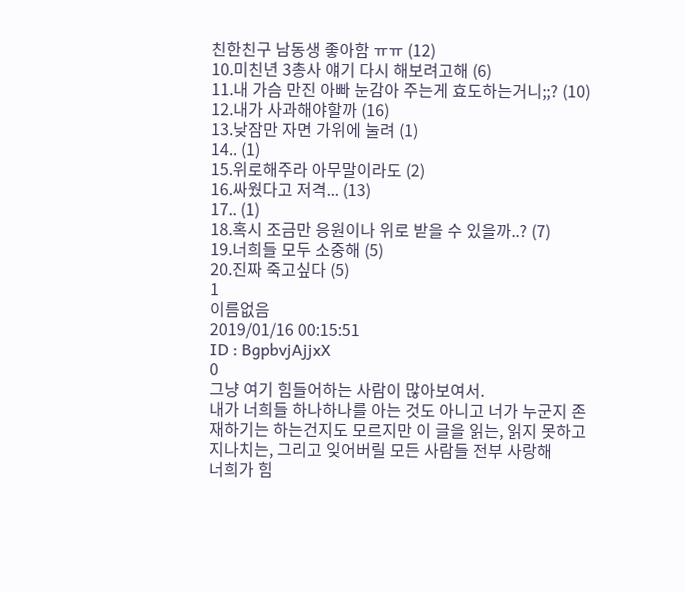친한친구 남동생 좋아함 ㅠㅠ (12)
10.미친년 3총사 얘기 다시 해보려고해 (6)
11.내 가슴 만진 아빠 눈감아 주는게 효도하는거니;;? (10)
12.내가 사과해야할까 (16)
13.낮잠만 자면 가위에 눌려 (1)
14.. (1)
15.위로해주라 아무말이라도 (2)
16.싸웠다고 저격... (13)
17.. (1)
18.혹시 조금만 응원이나 위로 받을 수 있을까..? (7)
19.너희들 모두 소중해 (5)
20.진짜 죽고싶다 (5)
1
이름없음
2019/01/16 00:15:51
ID : BgpbvjAjjxX
0
그냥 여기 힘들어하는 사람이 많아보여서.
내가 너희들 하나하나를 아는 것도 아니고 너가 누군지 존재하기는 하는건지도 모르지만 이 글을 읽는, 읽지 못하고 지나치는, 그리고 잊어버릴 모든 사람들 전부 사랑해
너희가 힘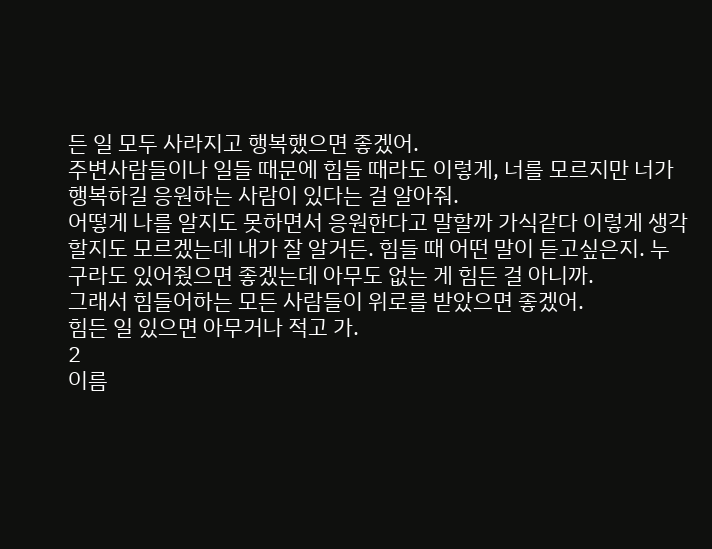든 일 모두 사라지고 행복했으면 좋겠어.
주변사람들이나 일들 때문에 힘들 때라도 이렇게, 너를 모르지만 너가 행복하길 응원하는 사람이 있다는 걸 알아줘.
어떻게 나를 알지도 못하면서 응원한다고 말할까 가식같다 이렇게 생각할지도 모르겠는데 내가 잘 알거든. 힘들 때 어떤 말이 듣고싶은지. 누구라도 있어줬으면 좋겠는데 아무도 없는 게 힘든 걸 아니까.
그래서 힘들어하는 모든 사람들이 위로를 받았으면 좋겠어.
힘든 일 있으면 아무거나 적고 가.
2
이름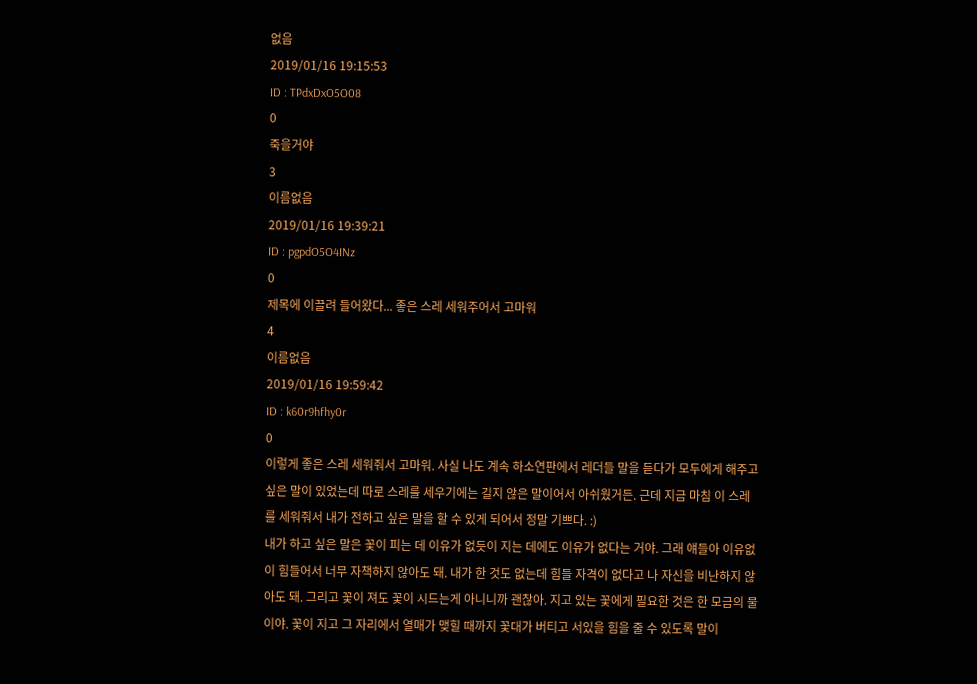없음
2019/01/16 19:15:53
ID : TPdxDxO5O08
0
죽을거야
3
이름없음
2019/01/16 19:39:21
ID : pgpdO5O4INz
0
제목에 이끌려 들어왔다... 좋은 스레 세워주어서 고마워
4
이름없음
2019/01/16 19:59:42
ID : k60r9hfhy0r
0
이렇게 좋은 스레 세워줘서 고마워. 사실 나도 계속 하소연판에서 레더들 말을 듣다가 모두에게 해주고 싶은 말이 있었는데 따로 스레를 세우기에는 길지 않은 말이어서 아쉬웠거든. 근데 지금 마침 이 스레를 세워줘서 내가 전하고 싶은 말을 할 수 있게 되어서 정말 기쁘다. :)
내가 하고 싶은 말은 꽃이 피는 데 이유가 없듯이 지는 데에도 이유가 없다는 거야. 그래 얘들아 이유없이 힘들어서 너무 자책하지 않아도 돼. 내가 한 것도 없는데 힘들 자격이 없다고 나 자신을 비난하지 않아도 돼. 그리고 꽃이 져도 꽃이 시드는게 아니니까 괜찮아. 지고 있는 꽃에게 필요한 것은 한 모금의 물이야. 꽃이 지고 그 자리에서 열매가 맺힐 때까지 꽃대가 버티고 서있을 힘을 줄 수 있도록 말이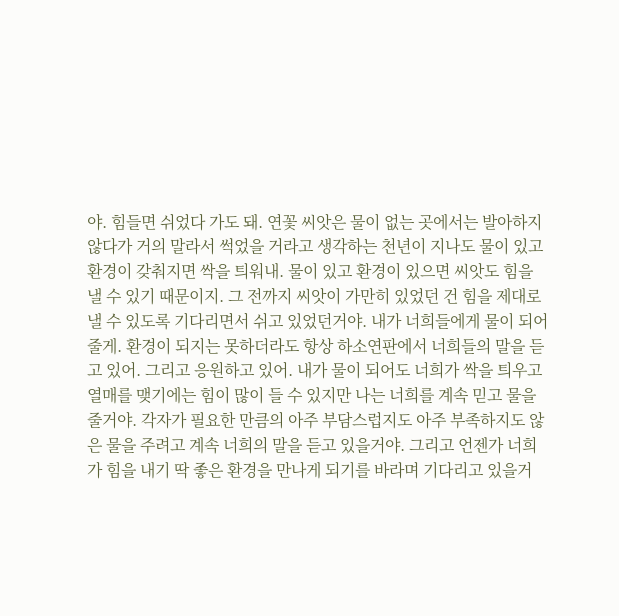야. 힘들면 쉬었다 가도 돼. 연꽃 씨앗은 물이 없는 곳에서는 발아하지 않다가 거의 말라서 썩었을 거라고 생각하는 천년이 지나도 물이 있고 환경이 갖춰지면 싹을 틔워내. 물이 있고 환경이 있으면 씨앗도 힘을 낼 수 있기 때문이지. 그 전까지 씨앗이 가만히 있었던 건 힘을 제대로 낼 수 있도록 기다리면서 쉬고 있었던거야. 내가 너희들에게 물이 되어줄게. 환경이 되지는 못하더라도 항상 하소연판에서 너희들의 말을 듣고 있어. 그리고 응원하고 있어. 내가 물이 되어도 너희가 싹을 틔우고 열매를 맺기에는 힘이 많이 들 수 있지만 나는 너희를 계속 믿고 물을 줄거야. 각자가 필요한 만큼의 아주 부담스럽지도 아주 부족하지도 않은 물을 주려고 계속 너희의 말을 듣고 있을거야. 그리고 언젠가 너희가 힘을 내기 딱 좋은 환경을 만나게 되기를 바라며 기다리고 있을거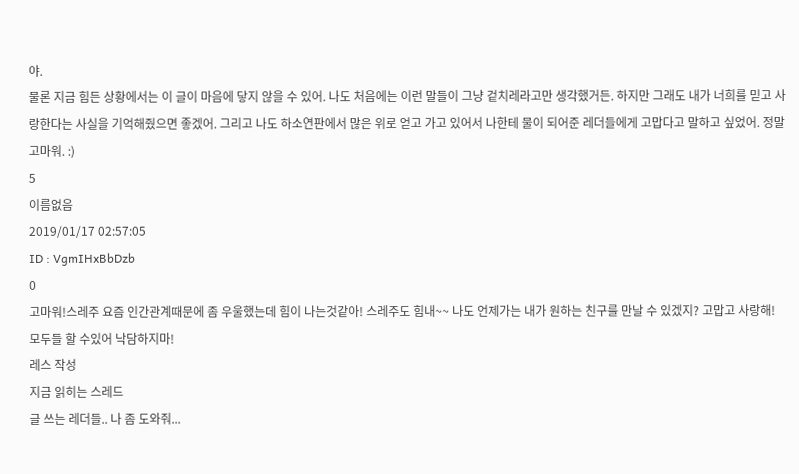야.
물론 지금 힘든 상황에서는 이 글이 마음에 닿지 않을 수 있어. 나도 처음에는 이런 말들이 그냥 겉치레라고만 생각했거든. 하지만 그래도 내가 너희를 믿고 사랑한다는 사실을 기억해줬으면 좋겠어. 그리고 나도 하소연판에서 많은 위로 얻고 가고 있어서 나한테 물이 되어준 레더들에게 고맙다고 말하고 싶었어. 정말 고마워. :)
5
이름없음
2019/01/17 02:57:05
ID : VgmIHxBbDzb
0
고마워!스레주 요즘 인간관계때문에 좀 우울했는데 힘이 나는것같아! 스레주도 힘내~~ 나도 언제가는 내가 원하는 친구를 만날 수 있겠지? 고맙고 사랑해! 모두들 할 수있어 낙담하지마!
레스 작성
지금 읽히는 스레드
글 쓰는 레더들.. 나 좀 도와줘...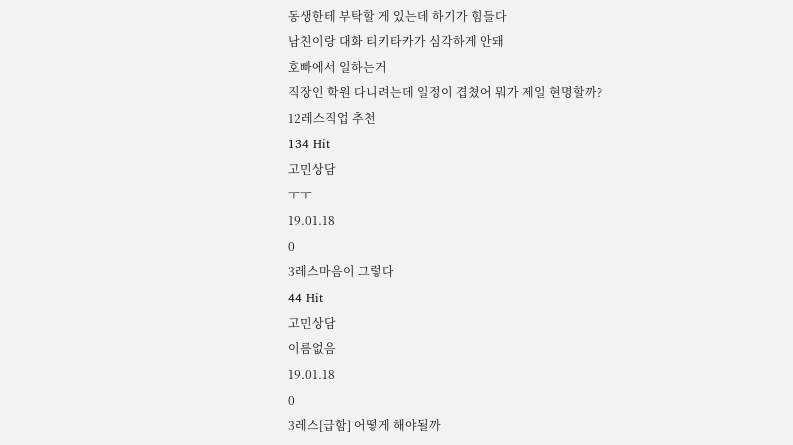동생한테 부탁할 게 있는데 하기가 힘들다
남친이랑 대화 티키타카가 심각하게 안돼
호빠에서 일하는거
직장인 학원 다니려는데 일정이 겹쳤어 뭐가 제일 현명할까?
12레스직업 추천
134 Hit
고민상담
ㅜㅜ
19.01.18
0
3레스마음이 그렇다
44 Hit
고민상담
이름없음
19.01.18
0
3레스[급함] 어떻게 해야될까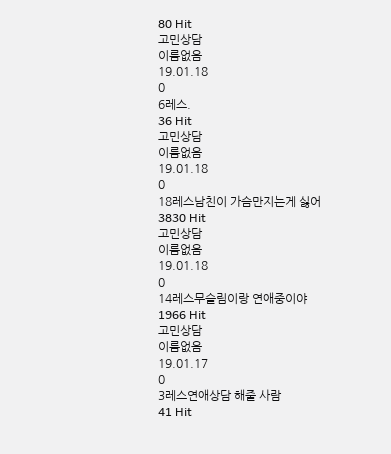80 Hit
고민상담
이름없음
19.01.18
0
6레스.
36 Hit
고민상담
이름없음
19.01.18
0
18레스남친이 가슴만지는게 싫어
3830 Hit
고민상담
이름없음
19.01.18
0
14레스무슬림이랑 연애중이야
1966 Hit
고민상담
이름없음
19.01.17
0
3레스연애상담 해줄 사람
41 Hit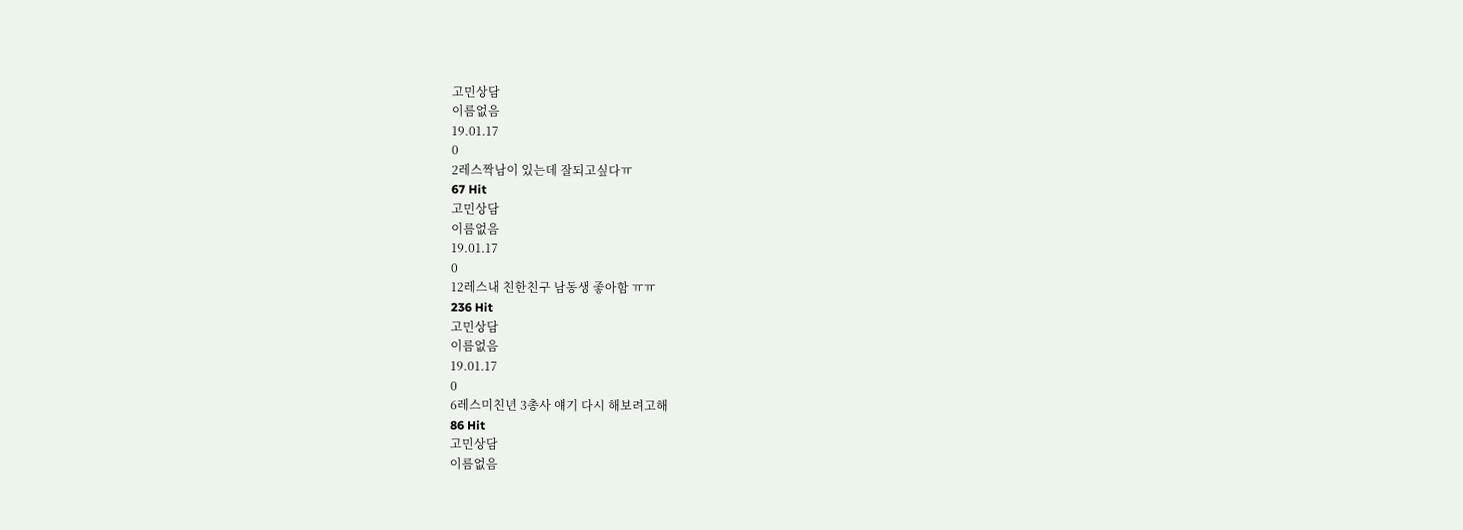고민상담
이름없음
19.01.17
0
2레스짝남이 있는데 잘되고싶다ㅠ
67 Hit
고민상담
이름없음
19.01.17
0
12레스내 친한친구 남동생 좋아함 ㅠㅠ
236 Hit
고민상담
이름없음
19.01.17
0
6레스미친년 3총사 얘기 다시 해보려고해
86 Hit
고민상담
이름없음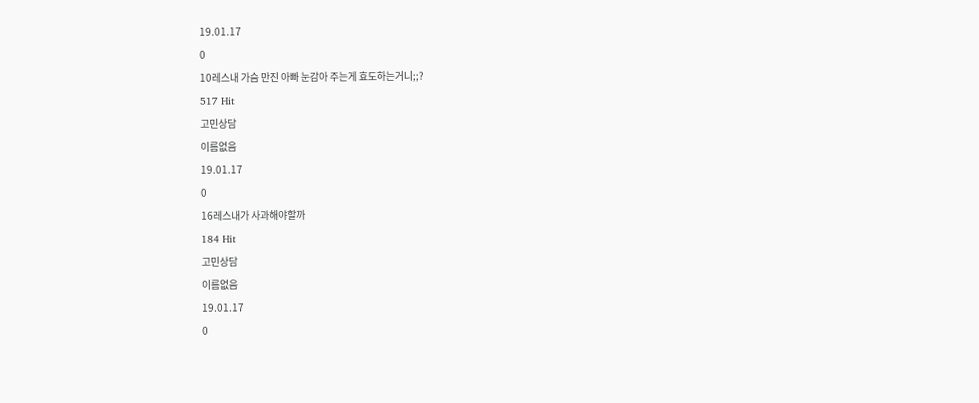19.01.17
0
10레스내 가슴 만진 아빠 눈감아 주는게 효도하는거니;;?
517 Hit
고민상담
이름없음
19.01.17
0
16레스내가 사과해야할까
184 Hit
고민상담
이름없음
19.01.17
0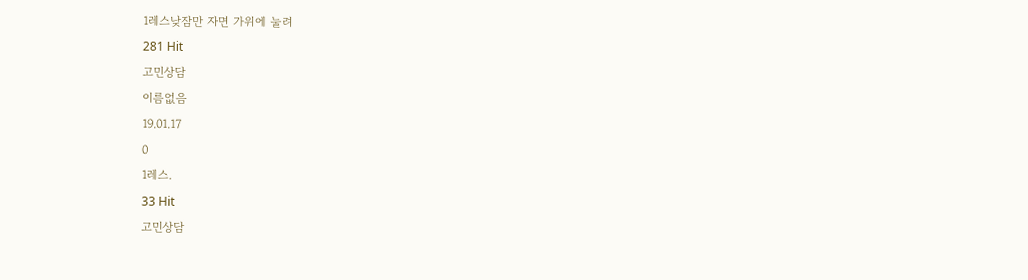1레스낮잠만 자면 가위에 눌려
281 Hit
고민상담
이름없음
19.01.17
0
1레스.
33 Hit
고민상담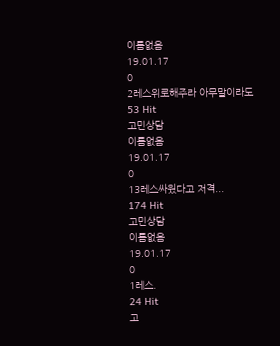이름없음
19.01.17
0
2레스위로해주라 아무말이라도
53 Hit
고민상담
이름없음
19.01.17
0
13레스싸웠다고 저격...
174 Hit
고민상담
이름없음
19.01.17
0
1레스.
24 Hit
고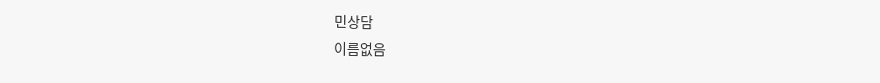민상담
이름없음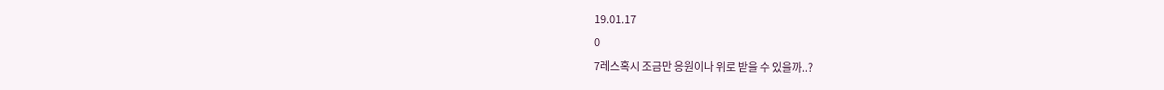19.01.17
0
7레스혹시 조금만 응원이나 위로 받을 수 있을까..?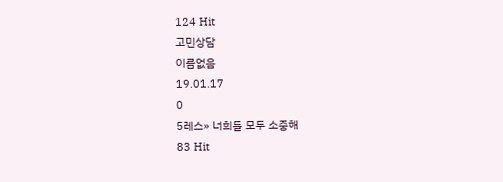124 Hit
고민상담
이름없음
19.01.17
0
5레스» 너희들 모두 소중해
83 Hit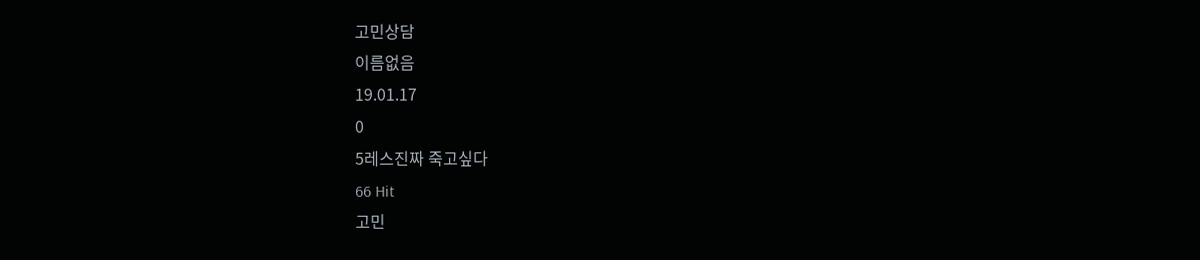고민상담
이름없음
19.01.17
0
5레스진짜 죽고싶다
66 Hit
고민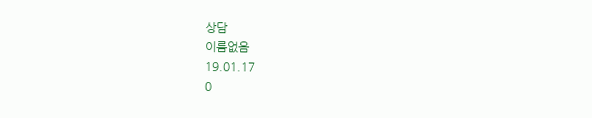상담
이름없음
19.01.17
0